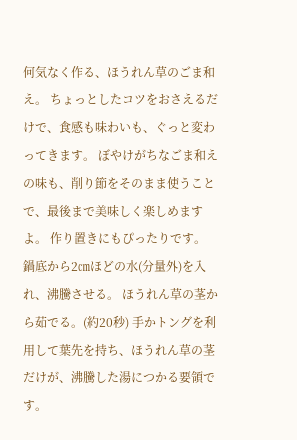何気なく作る、ほうれん草のごま和え。 ちょっとしたコツをおさえるだけで、食感も味わいも、ぐっと変わってきます。 ぼやけがちなごま和えの味も、削り節をそのまま使うことで、最後まで美味しく楽しめますよ。 作り置きにもぴったりです。
鍋底から2㎝ほどの水(分量外)を入れ、沸騰させる。 ほうれん草の茎から茹でる。(約20秒) 手かトングを利用して葉先を持ち、ほうれん草の茎だけが、沸騰した湯につかる要領です。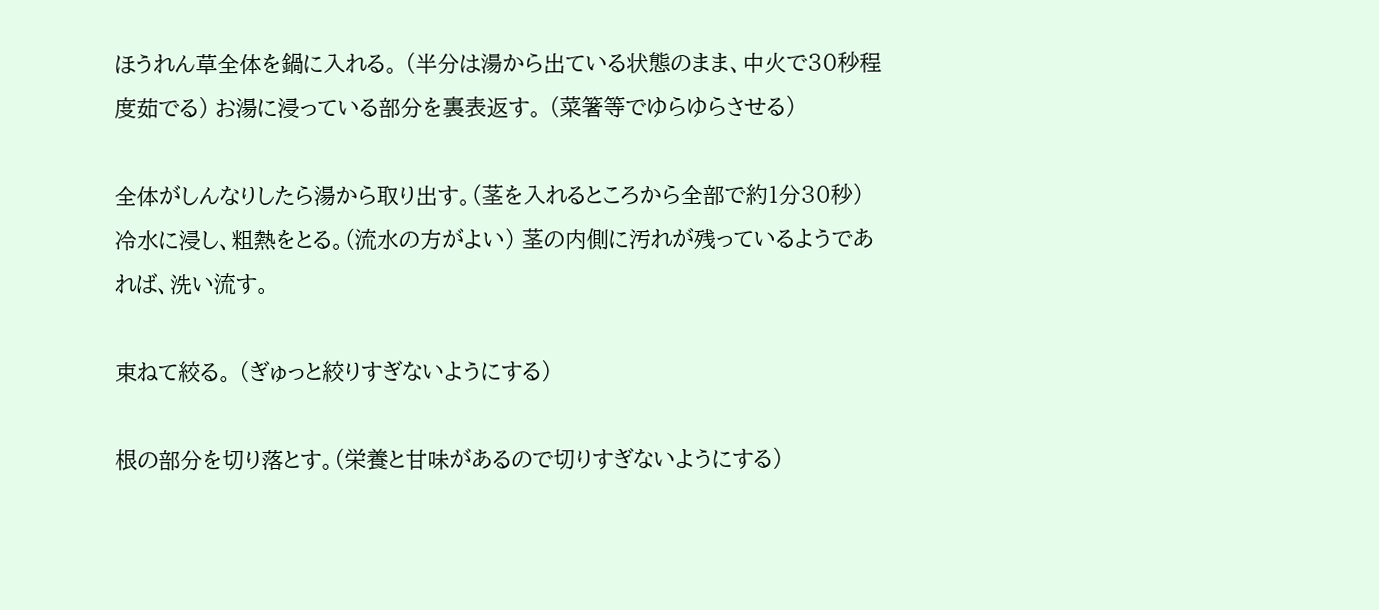ほうれん草全体を鍋に入れる。 (半分は湯から出ている状態のまま、中火で30秒程度茹でる) お湯に浸っている部分を裏表返す。 (菜箸等でゆらゆらさせる)

全体がしんなりしたら湯から取り出す。(茎を入れるところから全部で約1分30秒) 冷水に浸し、粗熱をとる。(流水の方がよい) 茎の内側に汚れが残っているようであれば、洗い流す。

束ねて絞る。 (ぎゅっと絞りすぎないようにする)

根の部分を切り落とす。(栄養と甘味があるので切りすぎないようにする)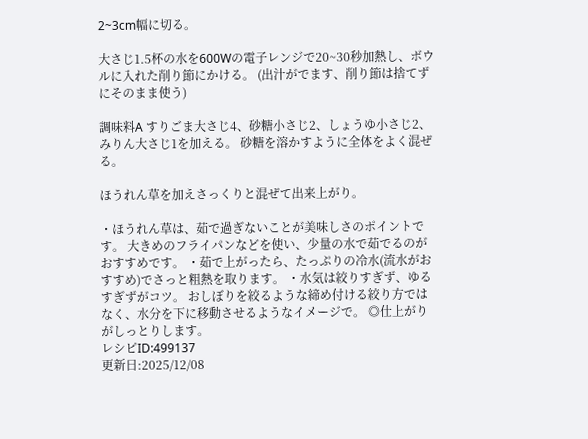2~3cm幅に切る。

大さじ1.5杯の水を600Wの電子レンジで20~30秒加熱し、ボウルに入れた削り節にかける。 (出汁がでます、削り節は捨てずにそのまま使う)

調味料A すりごま大さじ4、砂糖小さじ2、しょうゆ小さじ2、みりん大さじ1を加える。 砂糖を溶かすように全体をよく混ぜる。

ほうれん草を加えさっくりと混ぜて出来上がり。

・ほうれん草は、茹で過ぎないことが美味しさのポイントです。 大きめのフライパンなどを使い、少量の水で茹でるのがおすすめです。 ・茹で上がったら、たっぷりの冷水(流水がおすすめ)でさっと粗熱を取ります。 ・水気は絞りすぎず、ゆるすぎずがコツ。 おしぼりを絞るような締め付ける絞り方ではなく、水分を下に移動させるようなイメージで。 ◎仕上がりがしっとりします。
レシピID:499137
更新日:2025/12/08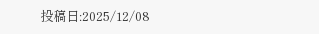投稿日:2025/12/08